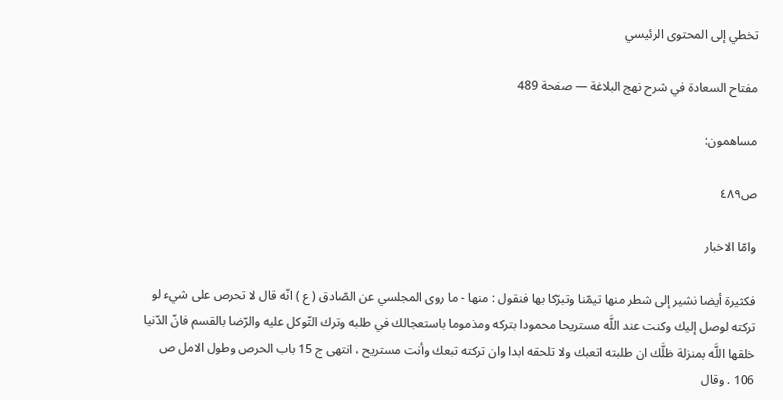تخطي إلى المحتوى الرئيسي

مفتاح السعادة في شرح نهج البلاغة — صفحة 489

مساهمون:

ص٤٨٩

وامّا الاخبار

فكثيرة أيضا نشير إلى شطر منها تيمّنا وتبرّكا بها فنقول : منها - ما روى المجلسي عن الصّادق ( ع ) انّه قال لا تحرص على شيء لو تركته لوصل إليك وكنت عند اللَّه مستريحا محمودا بتركه ومذموما باستعجالك في طلبه وترك التّوكل عليه والرّضا بالقسم فانّ الدّنيا خلقها اللَّه بمنزلة ظلَّك ان طلبته اتعبك ولا تلحقه ابدا وان تركته تبعك وأنت مستريح ، انتهى ج 15 باب الحرص وطول الامل ص 106 . وقال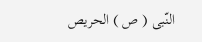النّبى ( ص ) الحريص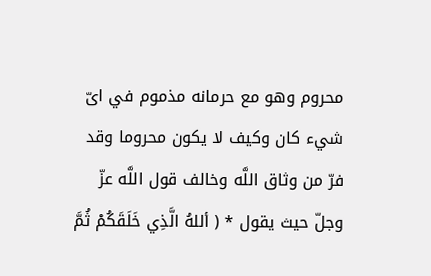محروم وهو مع حرمانه مذموم في اىّ شيء كان وكيف لا يكون محروما وقد فرّ من وثاق اللَّه وخالف قول اللَّه عزّ وجلّ حيث يقول * ( أللهُ الَّذِي خَلَقَكُمْ ثُمَّ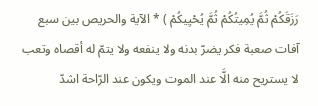رَزَقَكُمْ ثُمَّ يُمِيتُكُمْ ثُمَّ يُحْيِيكُمْ ) * الآية والحريص بين سبع آفات صعبة فكر يضرّ بدنه ولا ينفعه ولا يتمّ له أقصاه وتعب لا يستريح منه الَّا عند الموت ويكون عند الرّاحة اشدّ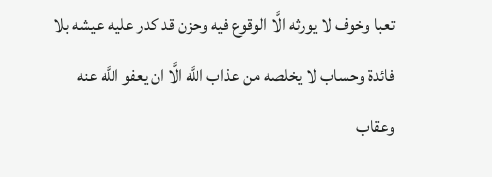تعبا وخوف لا يورثه الَّا الوقوع فيه وحزن قد كدر عليه عيشه بلا فائدة وحساب لا يخلصه من عذاب اللَّه الَّا ان يعفو اللَّه عنه وعقاب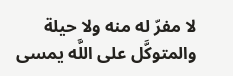لا مفرّ له منه ولا حيلة والمتوكَّل على اللَّه يمسى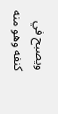ويصبح في كنفه وهو منه